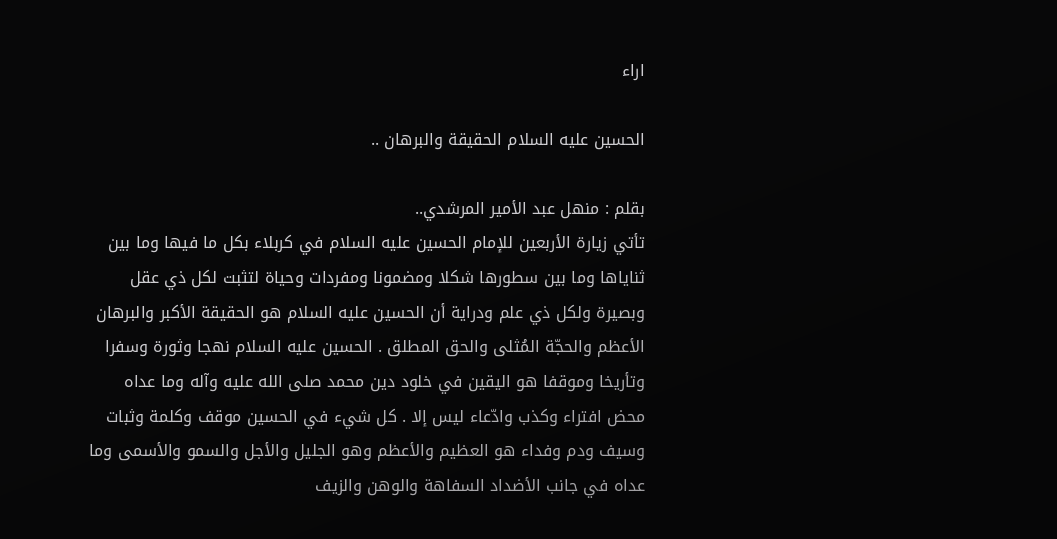اراء

الحسين عليه السلام الحقيقة والبرهان ..

بقلم : منهل عبد الأمير المرشدي..
تأتي زيارة الأربعين للإمام الحسين عليه السلام في كربلاء بكل ما فيها وما بين ثناياها وما بين سطورها شكلا ومضمونا ومفردات وحياة لتثبت لكل ذي عقل وبصيرة ولكل ذي علم ودراية أن الحسين عليه السلام هو الحقيقة الأكبر والبرهان الأعظم والحجّة المُثلى والحق المطلق . الحسين عليه السلام نهجا وثورة وسفرا وتأريخا وموقفا هو اليقين في خلود دين محمد صلى الله عليه وآله وما عداه محض افتراء وكذب وادّعاء ليس إلا . كل شيء في الحسين موقف وكلمة وثبات وسيف ودم وفداء هو العظيم والأعظم وهو الجليل والأجل والسمو والأسمى وما عداه في جانب الأضداد السفاهة والوهن والزيف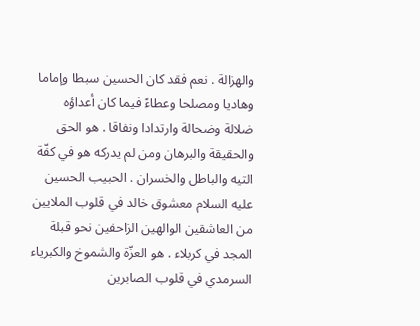والهزالة . نعم فقد كان الحسين سبطا وإماما وهاديا ومصلحا وعطاءً فيما كان أعداؤه ضلالة وضحالة وارتدادا ونفاقا . هو الحق والحقيقة والبرهان ومن لم يدركه هو في كفّة التيه والباطل والخسران . الحبيب الحسين عليه السلام معشوق خالد في قلوب الملايين من العاشقين الوالهين الزاحفين نحو قبلة المجد في كربلاء . هو العزّة والشموخ والكبرياء السرمدي في قلوب الصابرين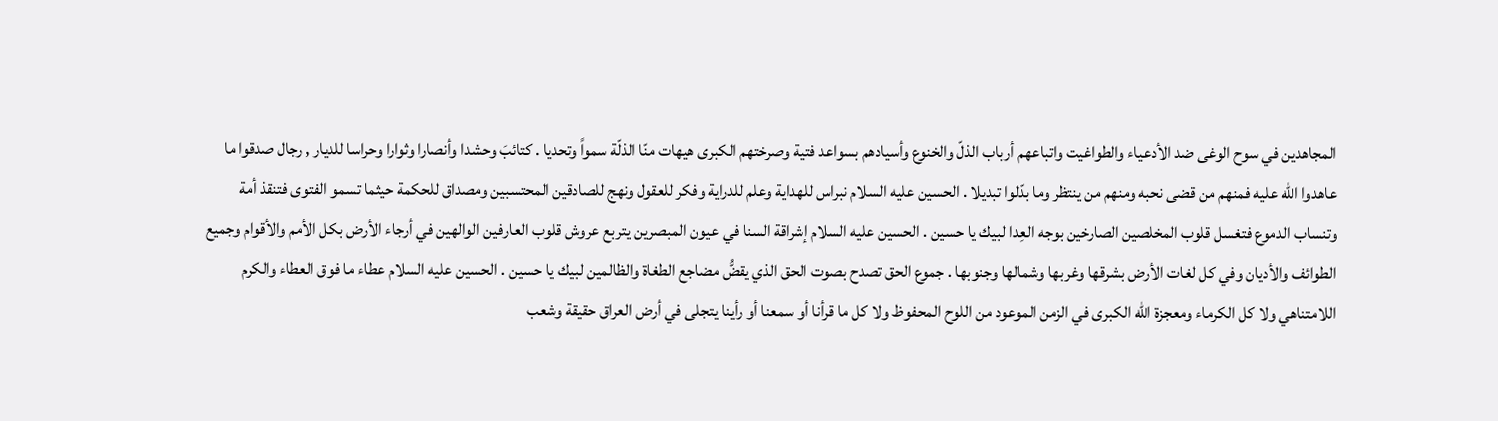المجاهدين في سوح الوغى ضد الأدعياء والطواغيت واتباعهم أرباب الذلّ والخنوع وأسيادهم بسواعد فتية وصرختهم الكبرى هيهات منّا الذلّة سمواً وتحديا . كتائبَ وحشدا وأنصارا وثوارا وحراسا للديار , رجال صدقوا ما عاهدوا الله عليه فمنهم من قضى نحبه ومنهم من ينتظر وما بدّلوا تبديلا . الحسين عليه السلام نبراس للهداية وعلم للدراية وفكر للعقول ونهج للصادقين المحتسبين ومصداق للحكمة حيثما تسمو الفتوى فتنقذ أمة وتنساب الدموع فتغسل قلوب المخلصين الصارخين بوجه العِدا لبيك يا حسين . الحسين عليه السلام إشراقة السنا في عيون المبصرين يتربع عروش قلوب العارفين الوالهين في أرجاء الأرض بكل الأمم والأقوام وجميع الطوائف والأديان وفي كل لغات الأرض بشرقها وغربها وشمالها وجنوبها . جموع الحق تصدح بصوت الحق الذي يقضُّ مضاجع الطغاة والظالمين لبيك يا حسين . الحسين عليه السلام عطاء ما فوق العطاء والكرم اللامتناهي ولا كل الكرماء ومعجزة الله الكبرى في الزمن الموعود من اللوح المحفوظ ولا كل ما قرأنا أو سمعنا أو رأينا يتجلى في أرض العراق حقيقة وشعب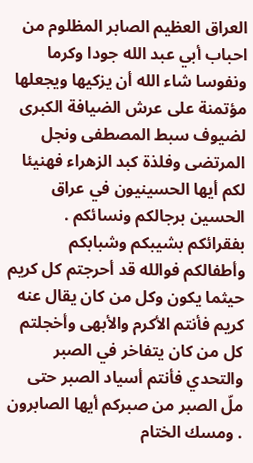العراق العظيم الصابر المظلوم من احباب أبي عبد الله جودا وكرما ونفوسا شاء الله أن يزكيها ويجعلها مؤتمنة على عرش الضيافة الكبرى لضيوف سبط المصطفى ونجل المرتضى وفلذة كبد الزهراء فهنيئا لكم أيها الحسينيون في عراق الحسين برجالكم ونسائكم . بفقرائكم بشيبكم وشبابكم وأطفالكم فوالله قد أحرجتم كل كريم حيثما يكون وكل من كان يقال عنه كريم فأنتم الأكرم والأبهى وأخجلتم كل من كان يتفاخر في الصبر والتحدي فأنتم أسياد الصبر حتى ملّ الصبر من صبركم أيها الصابرون . ومسك الختام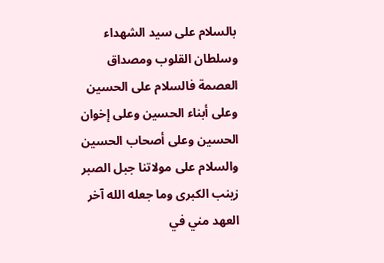بالسلام على سيد الشهداء وسلطان القلوب ومصداق العصمة فالسلام على الحسين وعلى أبناء الحسين وعلى إخوان الحسين وعلى أصحاب الحسين والسلام على مولاتنا جبل الصبر زينب الكبرى وما جعله الله آخر العهد مني في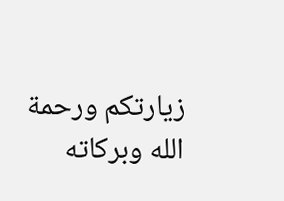زيارتكم ورحمة الله وبركاته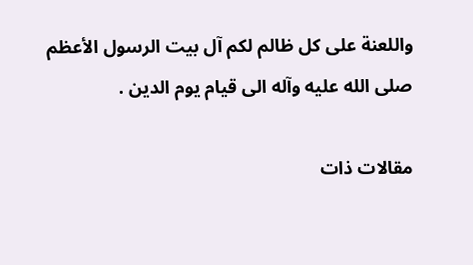واللعنة على كل ظالم لكم آل بيت الرسول الأعظم صلى الله عليه وآله الى قيام يوم الدين .

مقالات ذات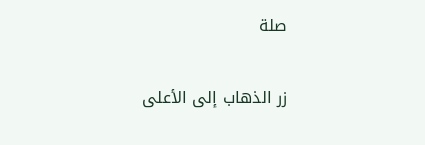صلة

زر الذهاب إلى الأعلى